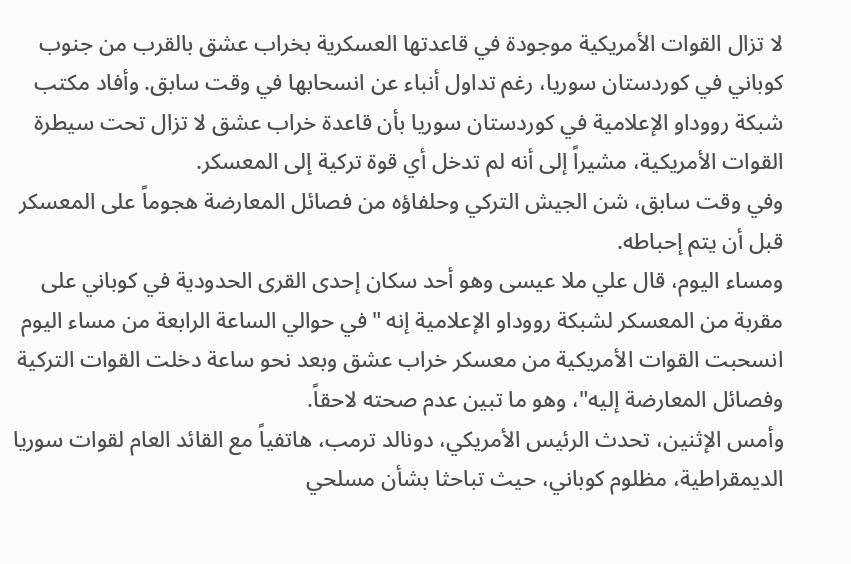لا تزال القوات الأمريكية موجودة في قاعدتها العسكرية بخراب عشق بالقرب من جنوب كوباني في كوردستان سوريا، رغم تداول أنباء عن انسحابها في وقت سابق. وأفاد مكتب شبكة رووداو الإعلامية في كوردستان سوريا بأن قاعدة خراب عشق لا تزال تحت سيطرة القوات الأمريكية، مشيراً إلى أنه لم تدخل أي قوة تركية إلى المعسكر.
وفي وقت سابق، شن الجيش التركي وحلفاؤه من فصائل المعارضة هجوماً على المعسكر قبل أن يتم إحباطه.
ومساء اليوم، قال علي ملا عيسى وهو أحد سكان إحدى القرى الحدودية في كوباني على مقربة من المعسكر لشبكة رووداو الإعلامية إنه "في حوالي الساعة الرابعة من مساء اليوم انسحبت القوات الأمريكية من معسكر خراب عشق وبعد نحو ساعة دخلت القوات التركية وفصائل المعارضة إليه"، وهو ما تبين عدم صحته لاحقاً.
وأمس الإثنين، تحدث الرئيس الأمريكي، دونالد ترمب، هاتفياً مع القائد العام لقوات سوريا الديمقراطية، مظلوم كوباني، حيث تباحثا بشأن مسلحي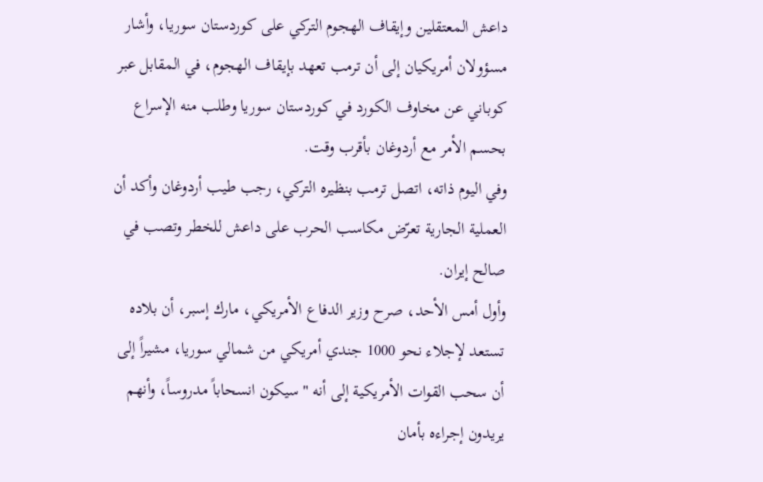داعش المعتقلين وإيقاف الهجوم التركي على كوردستان سوريا، وأشار مسؤولان أمريكيان إلى أن ترمب تعهد بإيقاف الهجوم، في المقابل عبر كوباني عن مخاوف الكورد في كوردستان سوريا وطلب منه الإسراع بحسم الأمر مع أردوغان بأقرب وقت.
وفي اليوم ذاته، اتصل ترمب بنظيره التركي، رجب طيب أردوغان وأكد أن العملية الجارية تعرّض مكاسب الحرب على داعش للخطر وتصب في صالح إيران.
وأول أمس الأحد، صرح وزير الدفاع الأمريكي، مارك إسبر، أن بلاده تستعد لإجلاء نحو 1000 جندي أمريكي من شمالي سوريا، مشيراً إلى أن سحب القوات الأمريكية إلى أنه "سيكون انسحاباً مدروساً، وأنهم يريدون إجراءه بأمان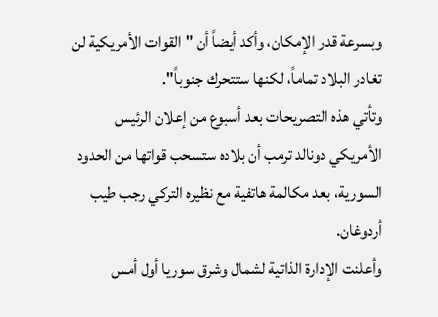وبسرعة قدر الإمكان، وأكد أيضاً أن "القوات الأمريكية لن تغادر البلاد تماماً، لكنها ستتحرك جنوباً".
وتأتي هذه التصريحات بعد أسبوع من إعلان الرئيس الأمريكي دونالد ترمب أن بلاده ستسحب قواتها من الحدود السورية، بعد مكالمة هاتفية مع نظيره التركي رجب طيب أردوغان.
وأعلنت الإدارة الذاتية لشمال وشرق سوريا أول أمس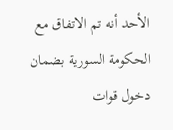الأحد أنه تم الاتفاق مع الحكومة السورية بضمان دخول قوات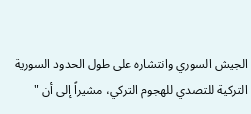الجيش السوري وانتشاره على طول الحدود السورية التركية للتصدي للهجوم التركي، مشيراً إلى أن "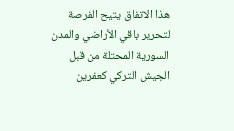هذا الاتفاق يتيح الفرصة لتحرير باقي الأراضي والمدن السورية المحتلة من قبل الجيش التركي كعفرين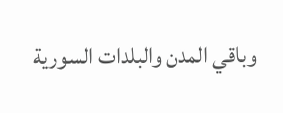وباقي المدن والبلدات السورية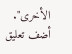الأخرى".
أضف تعليق